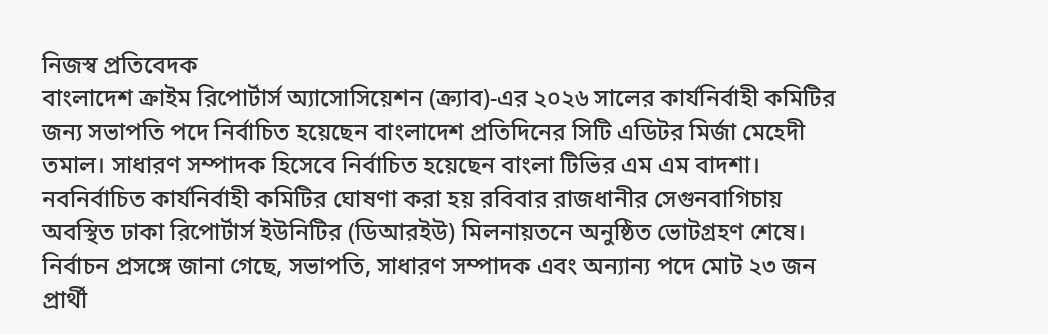নিজস্ব প্রতিবেদক
বাংলাদেশ ক্রাইম রিপোর্টার্স অ্যাসোসিয়েশন (ক্র্যাব)-এর ২০২৬ সালের কার্যনির্বাহী কমিটির জন্য সভাপতি পদে নির্বাচিত হয়েছেন বাংলাদেশ প্রতিদিনের সিটি এডিটর মির্জা মেহেদী তমাল। সাধারণ সম্পাদক হিসেবে নির্বাচিত হয়েছেন বাংলা টিভির এম এম বাদশা।
নবনির্বাচিত কার্যনির্বাহী কমিটির ঘোষণা করা হয় রবিবার রাজধানীর সেগুনবাগিচায় অবস্থিত ঢাকা রিপোর্টার্স ইউনিটির (ডিআরইউ) মিলনায়তনে অনুষ্ঠিত ভোটগ্রহণ শেষে। নির্বাচন প্রসঙ্গে জানা গেছে, সভাপতি, সাধারণ সম্পাদক এবং অন্যান্য পদে মোট ২৩ জন প্রার্থী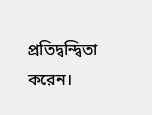প্রতিদ্বন্দ্বিতা করেন।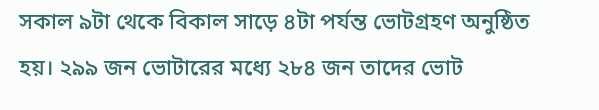সকাল ৯টা থেকে বিকাল সাড়ে ৪টা পর্যন্ত ভোটগ্রহণ অনুষ্ঠিত হয়। ২৯৯ জন ভোটারের মধ্যে ২৮৪ জন তাদের ভোট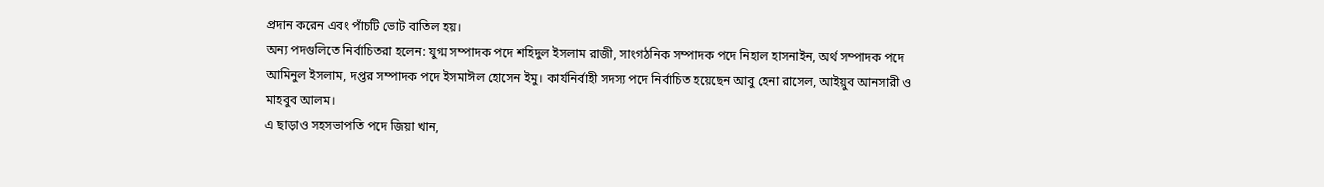প্রদান করেন এবং পাঁচটি ভোট বাতিল হয়।
অন্য পদগুলিতে নির্বাচিতরা হলেন: যুগ্ম সম্পাদক পদে শহিদুল ইসলাম রাজী, সাংগঠনিক সম্পাদক পদে নিহাল হাসনাইন, অর্থ সম্পাদক পদে আমিনুল ইসলাম, দপ্তর সম্পাদক পদে ইসমাঈল হোসেন ইমু। কার্যনির্বাহী সদস্য পদে নির্বাচিত হয়েছেন আবু হেনা রাসেল, আইয়ুব আনসারী ও মাহবুব আলম।
এ ছাড়াও সহসভাপতি পদে জিয়া খান,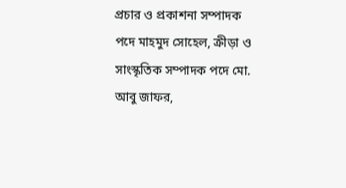প্রচার ও প্রকাশনা সম্পাদক পদে মাহমুদ সোহেল, ক্রীড়া ও সাংস্কৃতিক সম্পাদক পদে মো. আবু জাফর,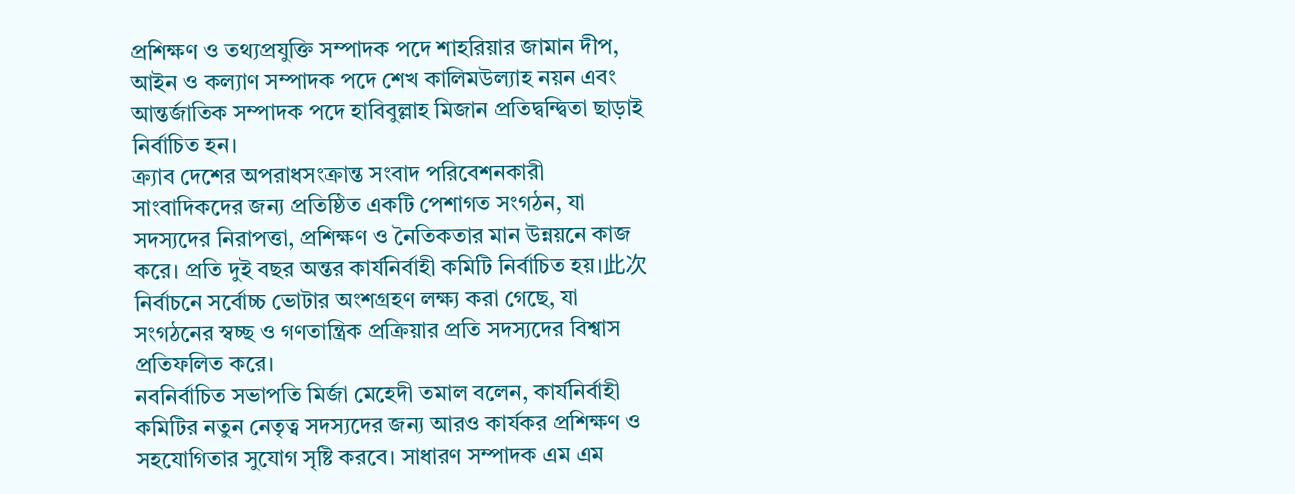প্রশিক্ষণ ও তথ্যপ্রযুক্তি সম্পাদক পদে শাহরিয়ার জামান দীপ, আইন ও কল্যাণ সম্পাদক পদে শেখ কালিমউল্যাহ নয়ন এবং আন্তর্জাতিক সম্পাদক পদে হাবিবুল্লাহ মিজান প্রতিদ্বন্দ্বিতা ছাড়াই নির্বাচিত হন।
ক্র্যাব দেশের অপরাধসংক্রান্ত সংবাদ পরিবেশনকারী সাংবাদিকদের জন্য প্রতিষ্ঠিত একটি পেশাগত সংগঠন, যা সদস্যদের নিরাপত্তা, প্রশিক্ষণ ও নৈতিকতার মান উন্নয়নে কাজ করে। প্রতি দুই বছর অন্তর কার্যনির্বাহী কমিটি নির্বাচিত হয়।此次 নির্বাচনে সর্বোচ্চ ভোটার অংশগ্রহণ লক্ষ্য করা গেছে, যা সংগঠনের স্বচ্ছ ও গণতান্ত্রিক প্রক্রিয়ার প্রতি সদস্যদের বিশ্বাস প্রতিফলিত করে।
নবনির্বাচিত সভাপতি মির্জা মেহেদী তমাল বলেন, কার্যনির্বাহী কমিটির নতুন নেতৃত্ব সদস্যদের জন্য আরও কার্যকর প্রশিক্ষণ ও সহযোগিতার সুযোগ সৃষ্টি করবে। সাধারণ সম্পাদক এম এম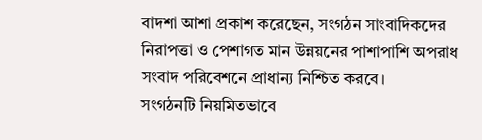বাদশা আশা প্রকাশ করেছেন, সংগঠন সাংবাদিকদের নিরাপত্তা ও পেশাগত মান উন্নয়নের পাশাপাশি অপরাধ সংবাদ পরিবেশনে প্রাধান্য নিশ্চিত করবে।
সংগঠনটি নিয়মিতভাবে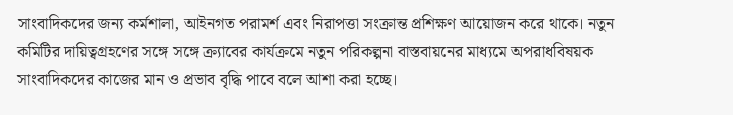সাংবাদিকদের জন্য কর্মশালা, আইনগত পরামর্শ এবং নিরাপত্তা সংক্রান্ত প্রশিক্ষণ আয়োজন করে থাকে। নতুন কমিটির দায়িত্বগ্রহণের সঙ্গে সঙ্গে ক্র্যাবের কার্যক্রমে নতুন পরিকল্পনা বাস্তবায়নের মাধ্যমে অপরাধবিষয়ক সাংবাদিকদের কাজের মান ও প্রভাব বৃদ্ধি পাবে বলে আশা করা হচ্ছে।